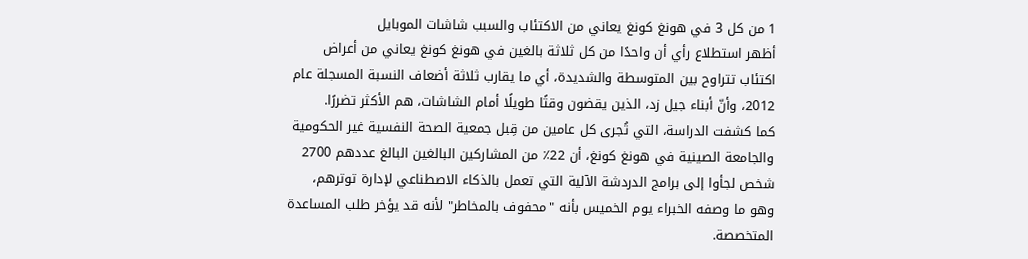1 من كل 3 في هونغ كونغ يعاني من الاكتئاب والسبب شاشات الموبايل
أظهر استطلاع رأي أن واحدًا من كل ثلاثة بالغين في هونغ كونغ يعاني من أعراض اكتئاب تتراوح بين المتوسطة والشديدة، أي ما يقارب ثلاثة أضعاف النسبة المسجلة عام 2012، وأنّ أبناء جيل زد، الذين يقضون وقتًا طويلًا أمام الشاشات، هم الأكثر تضررًا.
كما كشفت الدراسة، التي تُجرى كل عامين من قِبل جمعية الصحة النفسية غير الحكومية والجامعة الصينية في هونغ كونغ، أن 22٪ من المشاركين البالغين البالغ عددهم 2700 شخص لجأوا إلى برامج الدردشة الآلية التي تعمل بالذكاء الاصطناعي لإدارة توترهم، وهو ما وصفه الخبراء يوم الخميس بأنه "محفوف بالمخاطر" لأنه قد يؤخر طلب المساعدة المتخصصة.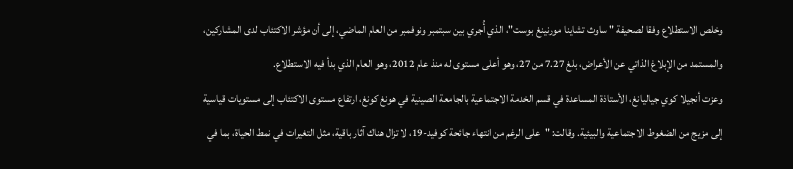وخلص الاستطلاع وفقا لصحيفة " ساوث تشاينا مورنينغ بوست"، الذي أُجري بين سبتمبر ونوفمبر من العام الماضي، إلى أن مؤشر الاكتئاب لدى المشاركين، والمستمد من الإبلاغ الذاتي عن الأعراض، بلغ 7.27 من 27، وهو أعلى مستوى له منذ عام 2012، وهو العام الذي بدأ فيه الاستطلاع.
وعزت أنجيلا كوي جياليانغ، الأستاذة المساعدة في قسم الخدمة الاجتماعية بالجامعة الصينية في هونغ كونغ، ارتفاع مستوى الاكتئاب إلى مستويات قياسية إلى مزيج من الضغوط الاجتماعية والبيئية. وقالت: "على الرغم من انتهاء جائحة كوفيد-19، لا تزال هناك آثار باقية، مثل التغيرات في نمط الحياة، بما في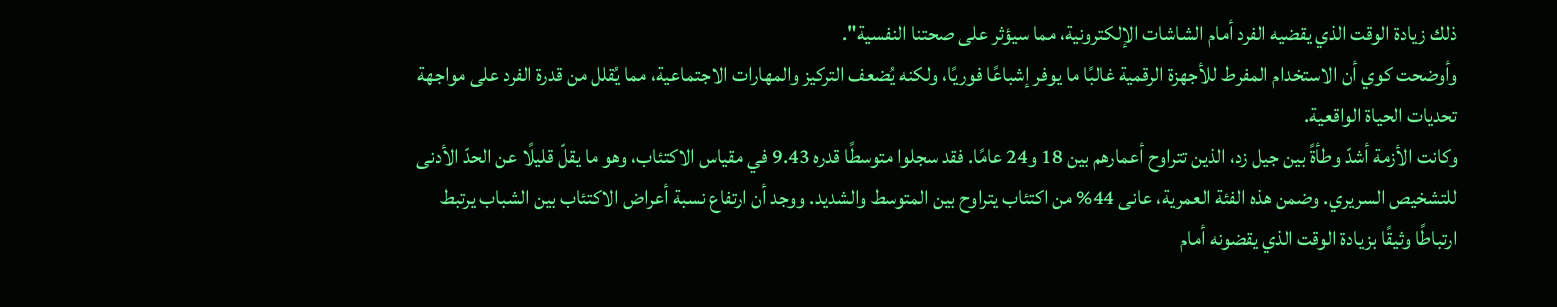ذلك زيادة الوقت الذي يقضيه الفرد أمام الشاشات الإلكترونية، مما سيؤثر على صحتنا النفسية".
وأوضحت كوي أن الاستخدام المفرط للأجهزة الرقمية غالبًا ما يوفر إشباعًا فوريًا، ولكنه يُضعف التركيز والمهارات الاجتماعية، مما يُقلل من قدرة الفرد على مواجهة تحديات الحياة الواقعية.
وكانت الأزمة أشدّ وطأةً بين جيل زد، الذين تتراوح أعمارهم بين 18 و24 عامًا. فقد سجلوا متوسطًا قدره 9.43 في مقياس الاكتئاب، وهو ما يقلّ قليلًا عن الحدّ الأدنى للتشخيص السريري. وضمن هذه الفئة العمرية، عانى 44% من اكتئاب يتراوح بين المتوسط والشديد. ووجد أن ارتفاع نسبة أعراض الاكتئاب بين الشباب يرتبط ارتباطًا وثيقًا بزيادة الوقت الذي يقضونه أمام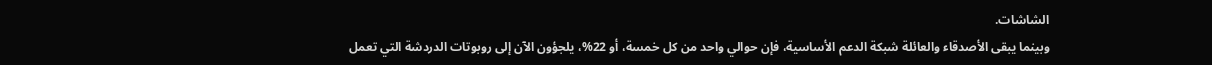الشاشات.
وبينما يبقى الأصدقاء والعائلة شبكة الدعم الأساسية، فإن حوالي واحد من كل خمسة، أو 22%، يلجؤون الآن إلى روبوتات الدردشة التي تعمل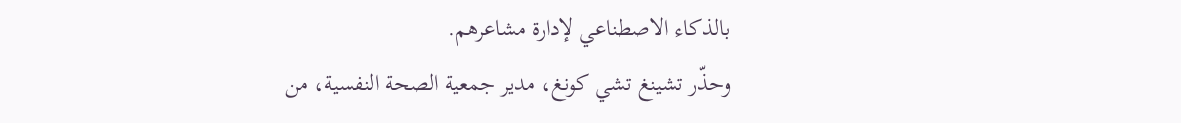بالذكاء الاصطناعي لإدارة مشاعرهم.
وحذّر تشينغ تشي كونغ، مدير جمعية الصحة النفسية، من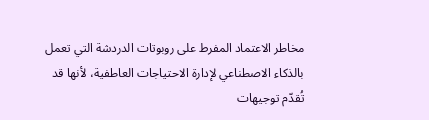مخاطر الاعتماد المفرط على روبوتات الدردشة التي تعمل بالذكاء الاصطناعي لإدارة الاحتياجات العاطفية، لأنها قد تُقدّم توجيهات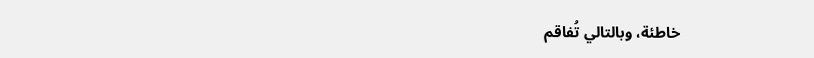خاطئة، وبالتالي تُفاقم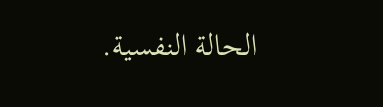الحالة النفسية.